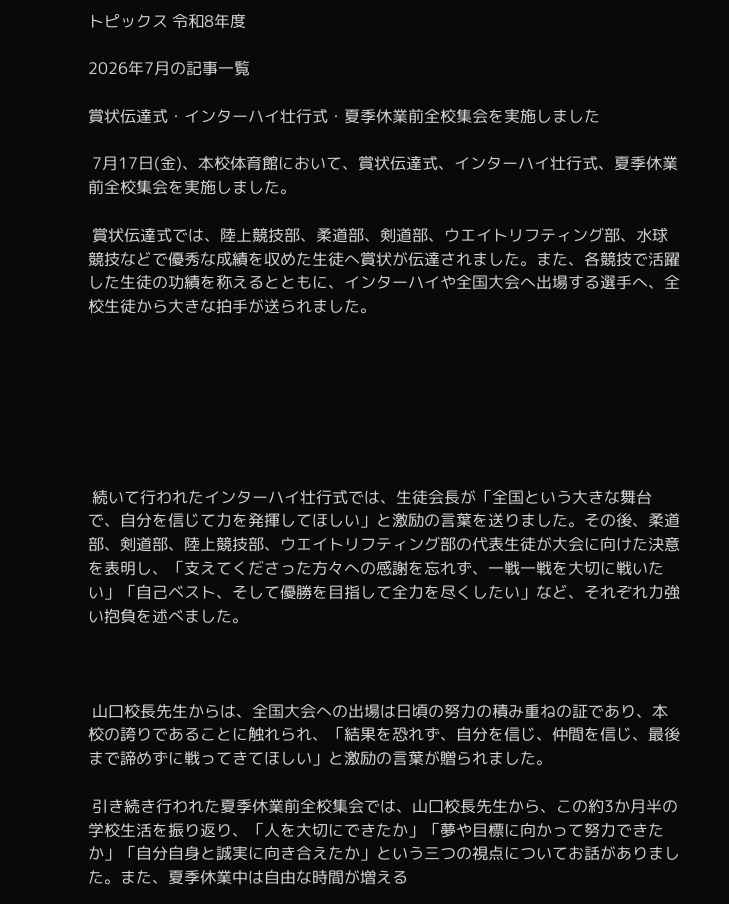トピックス 令和8年度

2026年7月の記事一覧

賞状伝達式・インターハイ壮行式・夏季休業前全校集会を実施しました

 7月17日(金)、本校体育館において、賞状伝達式、インターハイ壮行式、夏季休業前全校集会を実施しました。

 賞状伝達式では、陸上競技部、柔道部、剣道部、ウエイトリフティング部、水球競技などで優秀な成績を収めた生徒へ賞状が伝達されました。また、各競技で活躍した生徒の功績を称えるとともに、インターハイや全国大会へ出場する選手へ、全校生徒から大きな拍手が送られました。







 続いて行われたインターハイ壮行式では、生徒会長が「全国という大きな舞台で、自分を信じて力を発揮してほしい」と激励の言葉を送りました。その後、柔道部、剣道部、陸上競技部、ウエイトリフティング部の代表生徒が大会に向けた決意を表明し、「支えてくださった方々への感謝を忘れず、一戦一戦を大切に戦いたい」「自己ベスト、そして優勝を目指して全力を尽くしたい」など、それぞれ力強い抱負を述べました。



 山口校長先生からは、全国大会への出場は日頃の努力の積み重ねの証であり、本校の誇りであることに触れられ、「結果を恐れず、自分を信じ、仲間を信じ、最後まで諦めずに戦ってきてほしい」と激励の言葉が贈られました。

 引き続き行われた夏季休業前全校集会では、山口校長先生から、この約3か月半の学校生活を振り返り、「人を大切にできたか」「夢や目標に向かって努力できたか」「自分自身と誠実に向き合えたか」という三つの視点についてお話がありました。また、夏季休業中は自由な時間が増える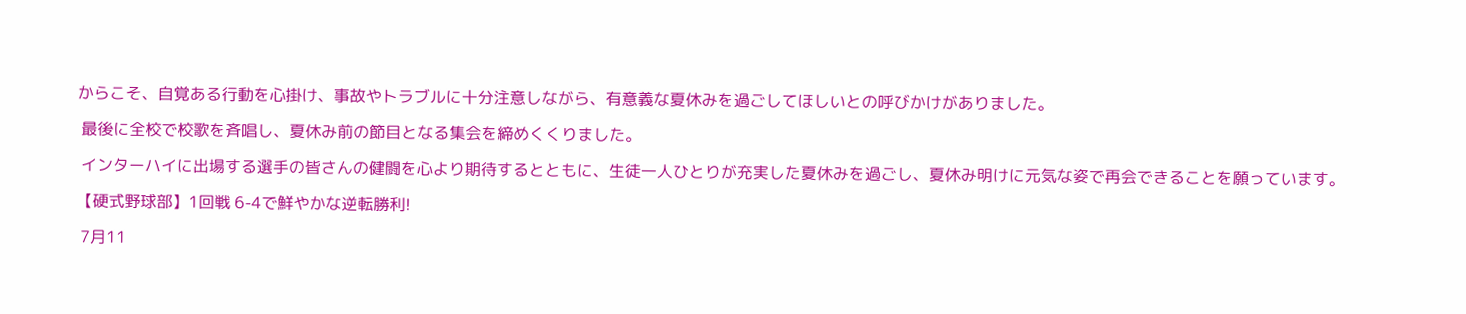からこそ、自覚ある行動を心掛け、事故やトラブルに十分注意しながら、有意義な夏休みを過ごしてほしいとの呼びかけがありました。

 最後に全校で校歌を斉唱し、夏休み前の節目となる集会を締めくくりました。

 インターハイに出場する選手の皆さんの健闘を心より期待するとともに、生徒一人ひとりが充実した夏休みを過ごし、夏休み明けに元気な姿で再会できることを願っています。

【硬式野球部】1回戦 6-4で鮮やかな逆転勝利!

 7月11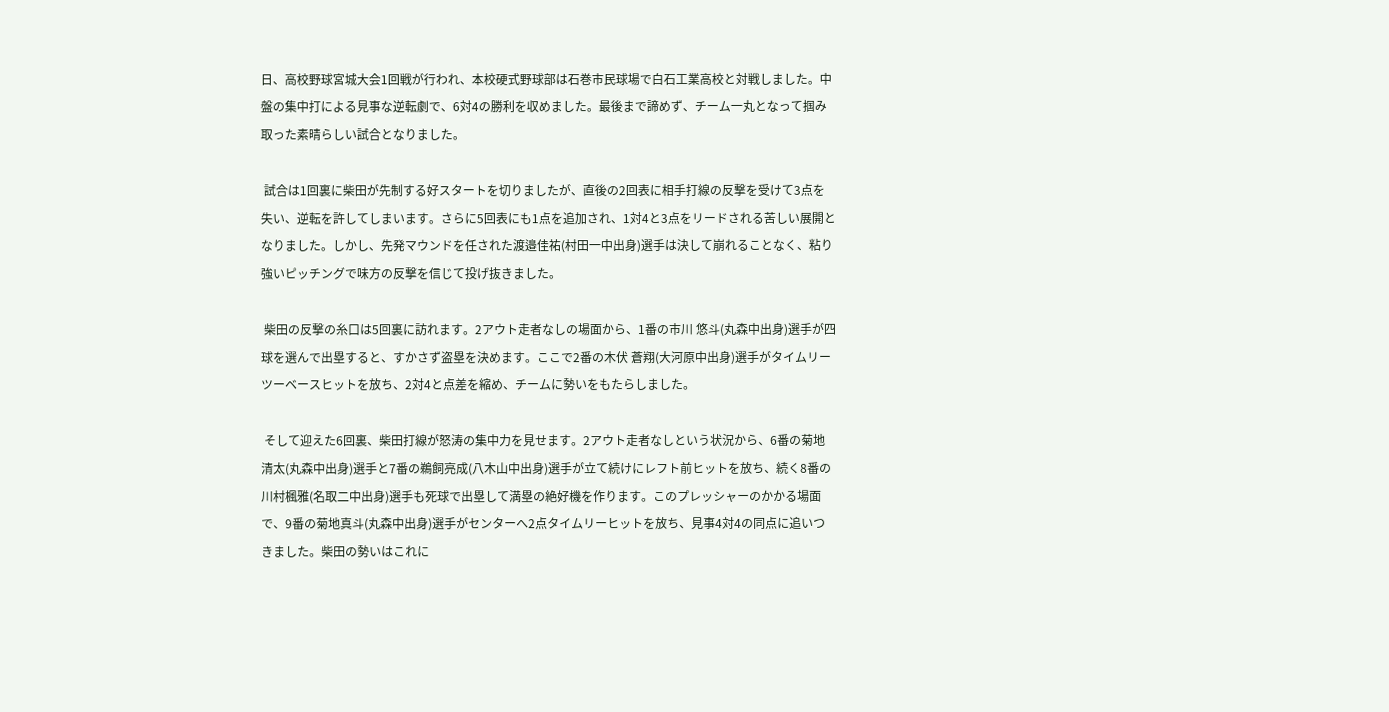日、高校野球宮城大会1回戦が行われ、本校硬式野球部は石巻市民球場で白石工業高校と対戦しました。中盤の集中打による見事な逆転劇で、6対4の勝利を収めました。最後まで諦めず、チーム一丸となって掴み取った素晴らしい試合となりました。

 試合は1回裏に柴田が先制する好スタートを切りましたが、直後の2回表に相手打線の反撃を受けて3点を失い、逆転を許してしまいます。さらに5回表にも1点を追加され、1対4と3点をリードされる苦しい展開となりました。しかし、先発マウンドを任された渡邉佳祐(村田一中出身)選手は決して崩れることなく、粘り強いピッチングで味方の反撃を信じて投げ抜きました。

 柴田の反撃の糸口は5回裏に訪れます。2アウト走者なしの場面から、1番の市川 悠斗(丸森中出身)選手が四球を選んで出塁すると、すかさず盗塁を決めます。ここで2番の木伏 蒼翔(大河原中出身)選手がタイムリーツーベースヒットを放ち、2対4と点差を縮め、チームに勢いをもたらしました。

 そして迎えた6回裏、柴田打線が怒涛の集中力を見せます。2アウト走者なしという状況から、6番の菊地清太(丸森中出身)選手と7番の鵜飼亮成(八木山中出身)選手が立て続けにレフト前ヒットを放ち、続く8番の川村楓雅(名取二中出身)選手も死球で出塁して満塁の絶好機を作ります。このプレッシャーのかかる場面で、9番の菊地真斗(丸森中出身)選手がセンターへ2点タイムリーヒットを放ち、見事4対4の同点に追いつきました。柴田の勢いはこれに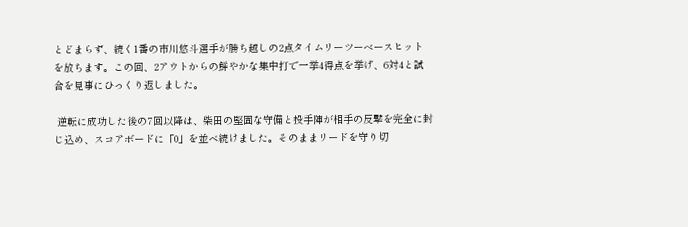とどまらず、続く1番の市川悠斗選手が勝ち越しの2点タイムリーツーベースヒットを放ちます。この回、2アウトからの鮮やかな集中打で一挙4得点を挙げ、6対4と試合を見事にひっくり返しました。

 逆転に成功した後の7回以降は、柴田の堅固な守備と投手陣が相手の反撃を完全に封じ込め、スコアボードに「0」を並べ続けました。そのままリードを守り切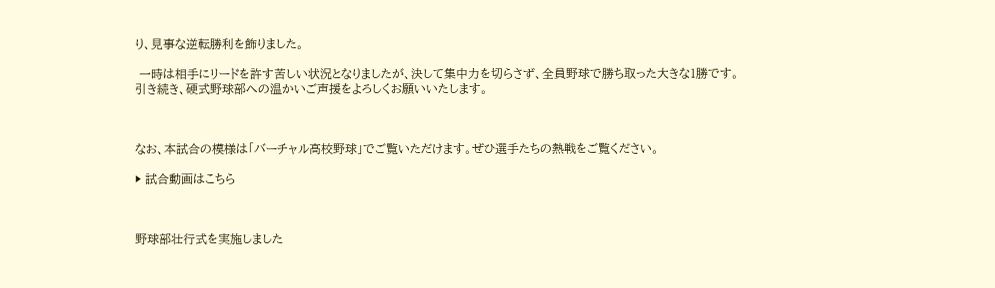り、見事な逆転勝利を飾りました。

 一時は相手にリードを許す苦しい状況となりましたが、決して集中力を切らさず、全員野球で勝ち取った大きな1勝です。引き続き、硬式野球部への温かいご声援をよろしくお願いいたします。



なお、本試合の模様は「バーチャル高校野球」でご覧いただけます。ぜひ選手たちの熱戦をご覧ください。

▶ 試合動画はこちら



野球部壮行式を実施しました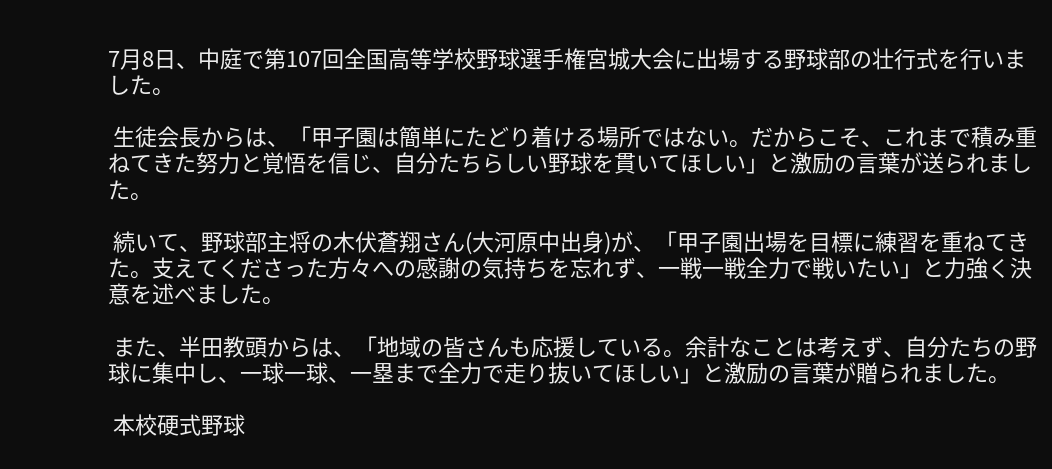7月8日、中庭で第107回全国高等学校野球選手権宮城大会に出場する野球部の壮行式を行いました。

 生徒会長からは、「甲子園は簡単にたどり着ける場所ではない。だからこそ、これまで積み重ねてきた努力と覚悟を信じ、自分たちらしい野球を貫いてほしい」と激励の言葉が送られました。

 続いて、野球部主将の木伏蒼翔さん(大河原中出身)が、「甲子園出場を目標に練習を重ねてきた。支えてくださった方々への感謝の気持ちを忘れず、一戦一戦全力で戦いたい」と力強く決意を述べました。

 また、半田教頭からは、「地域の皆さんも応援している。余計なことは考えず、自分たちの野球に集中し、一球一球、一塁まで全力で走り抜いてほしい」と激励の言葉が贈られました。

 本校硬式野球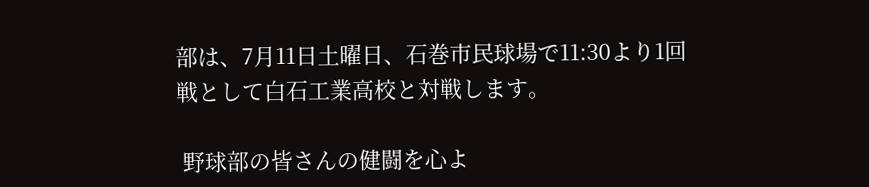部は、7月11日土曜日、石巻市民球場で11:30より1回戦として白石工業高校と対戦します。

 野球部の皆さんの健闘を心よ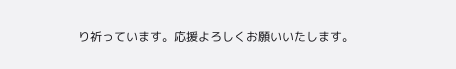り祈っています。応援よろしくお願いいたします。